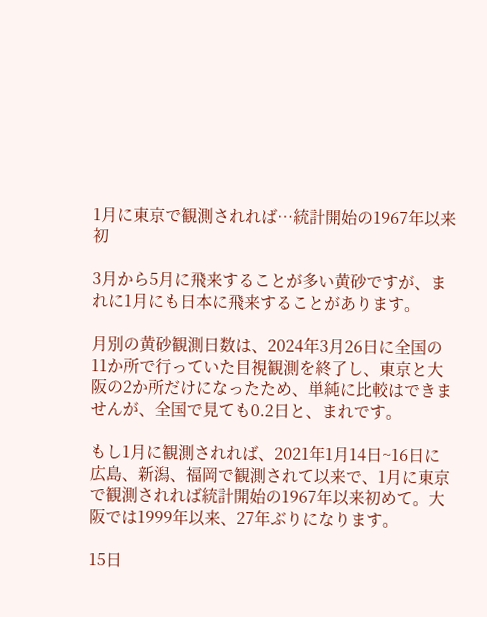1月に東京で観測されれば…統計開始の1967年以来初

3月から5月に飛来することが多い黄砂ですが、まれに1月にも日本に飛来することがあります。

月別の黄砂観測日数は、2024年3月26日に全国の11か所で行っていた目視観測を終了し、東京と大阪の2か所だけになったため、単純に比較はできませんが、全国で見ても0.2日と、まれです。

もし1月に観測されれば、2021年1月14日~16日に広島、新潟、福岡で観測されて以来で、1月に東京で観測されれば統計開始の1967年以来初めて。大阪では1999年以来、27年ぶりになります。

15日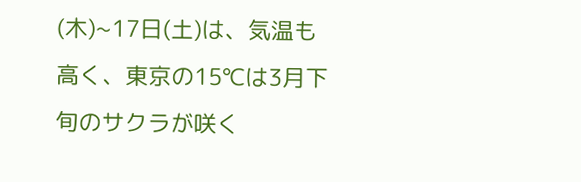(木)~17日(土)は、気温も高く、東京の15℃は3月下旬のサクラが咲く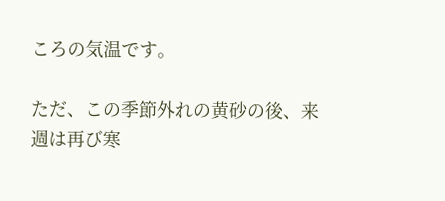ころの気温です。

ただ、この季節外れの黄砂の後、来週は再び寒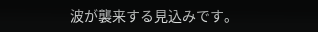波が襲来する見込みです。